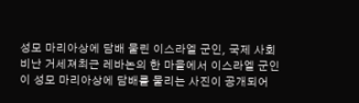성모 마리아상에 담배 물린 이스라엘 군인, 국제 사회 비난 거세져최근 레바논의 한 마을에서 이스라엘 군인이 성모 마리아상에 담배를 물리는 사진이 공개되어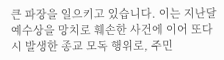큰 파장을 일으키고 있습니다. 이는 지난달 예수상을 망치로 훼손한 사건에 이어 또다시 발생한 종교 모독 행위로, 주민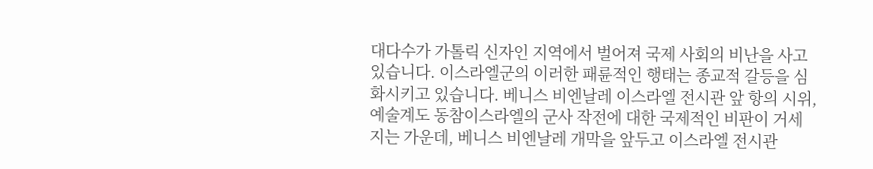대다수가 가톨릭 신자인 지역에서 벌어져 국제 사회의 비난을 사고 있습니다. 이스라엘군의 이러한 패륜적인 행태는 종교적 갈등을 심화시키고 있습니다. 베니스 비엔날레 이스라엘 전시관 앞 항의 시위, 예술계도 동참이스라엘의 군사 작전에 대한 국제적인 비판이 거세지는 가운데, 베니스 비엔날레 개막을 앞두고 이스라엘 전시관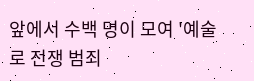앞에서 수백 명이 모여 '예술로 전쟁 범죄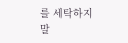를 세탁하지 말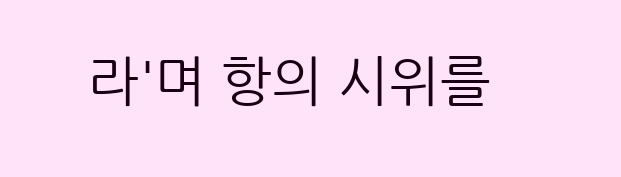라'며 항의 시위를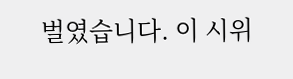벌였습니다. 이 시위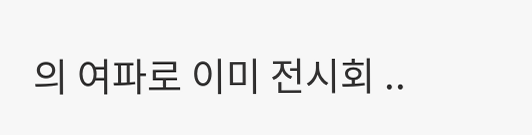의 여파로 이미 전시회 ..